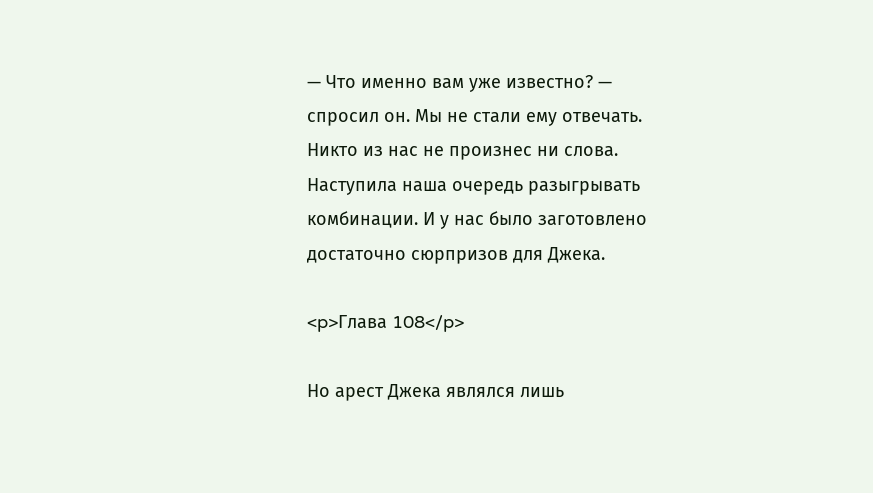— Что именно вам уже известно? — спросил он. Мы не стали ему отвечать. Никто из нас не произнес ни слова. Наступила наша очередь разыгрывать комбинации. И у нас было заготовлено достаточно сюрпризов для Джека.

<p>Глава 108</p>

Но арест Джека являлся лишь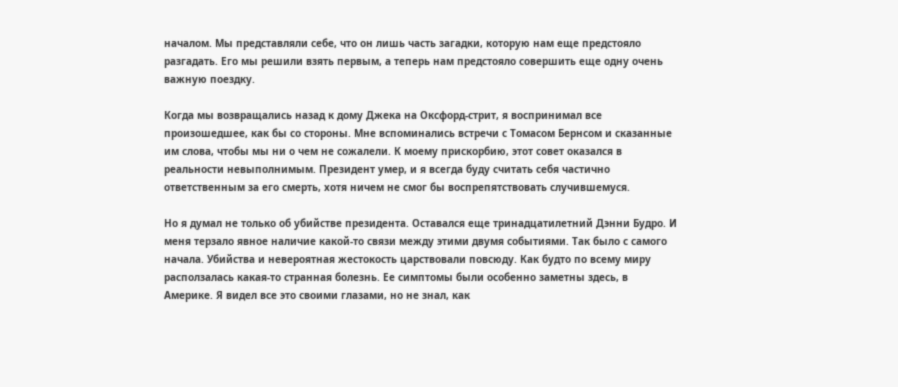началом. Мы представляли себе, что он лишь часть загадки, которую нам еще предстояло разгадать. Его мы решили взять первым, а теперь нам предстояло совершить еще одну очень важную поездку.

Когда мы возвращались назад к дому Джека на Оксфорд-стрит, я воспринимал все произошедшее, как бы со стороны. Мне вспоминались встречи с Томасом Бернсом и сказанные им слова, чтобы мы ни о чем не сожалели. К моему прискорбию, этот совет оказался в реальности невыполнимым. Президент умер, и я всегда буду считать себя частично ответственным за его смерть, хотя ничем не смог бы воспрепятствовать случившемуся.

Но я думал не только об убийстве президента. Оставался еще тринадцатилетний Дэнни Будро. И меня терзало явное наличие какой-то связи между этими двумя событиями. Так было с самого начала. Убийства и невероятная жестокость царствовали повсюду. Как будто по всему миру расползалась какая-то странная болезнь. Ее симптомы были особенно заметны здесь, в Америке. Я видел все это своими глазами, но не знал, как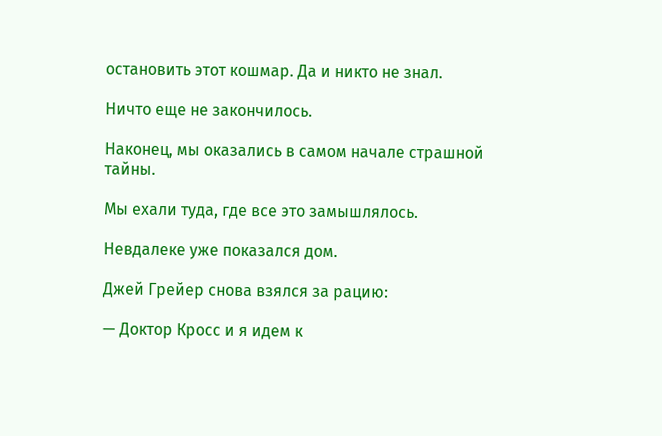остановить этот кошмар. Да и никто не знал.

Ничто еще не закончилось.

Наконец, мы оказались в самом начале страшной тайны.

Мы ехали туда, где все это замышлялось.

Невдалеке уже показался дом.

Джей Грейер снова взялся за рацию:

— Доктор Кросс и я идем к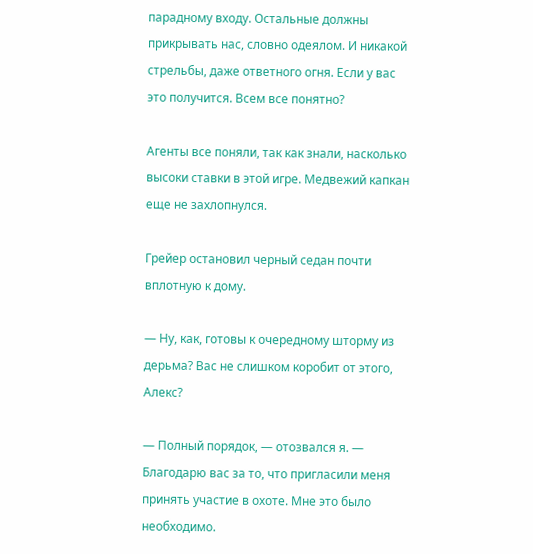парадному входу. Остальные должны прикрывать нас, словно одеялом. И никакой стрельбы, даже ответного огня. Если у вас это получится. Всем все понятно?

Агенты все поняли, так как знали, насколько высоки ставки в этой игре. Медвежий капкан еще не захлопнулся.

Грейер остановил черный седан почти вплотную к дому.

— Ну, как, готовы к очередному шторму из дерьма? Вас не слишком коробит от этого, Алекс?

— Полный порядок, — отозвался я. — Благодарю вас за то, что пригласили меня принять участие в охоте. Мне это было необходимо.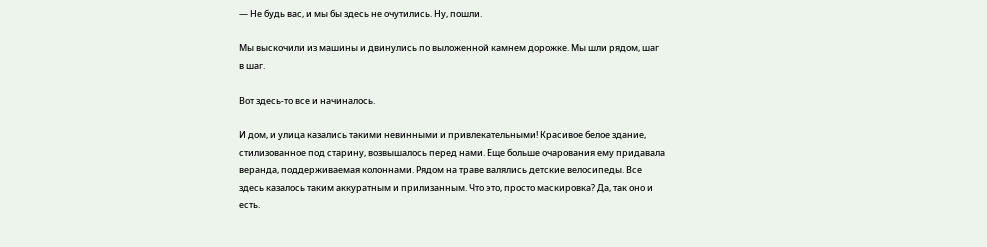— Не будь вас, и мы бы здесь не очутились. Ну, пошли.

Мы выскочили из машины и двинулись по выложенной камнем дорожке. Мы шли рядом, шаг в шаг.

Вот здесь-то все и начиналось.

И дом, и улица казались такими невинными и привлекательными! Красивое белое здание, стилизованное под старину, возвышалось перед нами. Еще больше очарования ему придавала веранда, поддерживаемая колоннами. Рядом на траве валялись детские велосипеды. Все здесь казалось таким аккуратным и прилизанным. Что это, просто маскировка? Да, так оно и есть.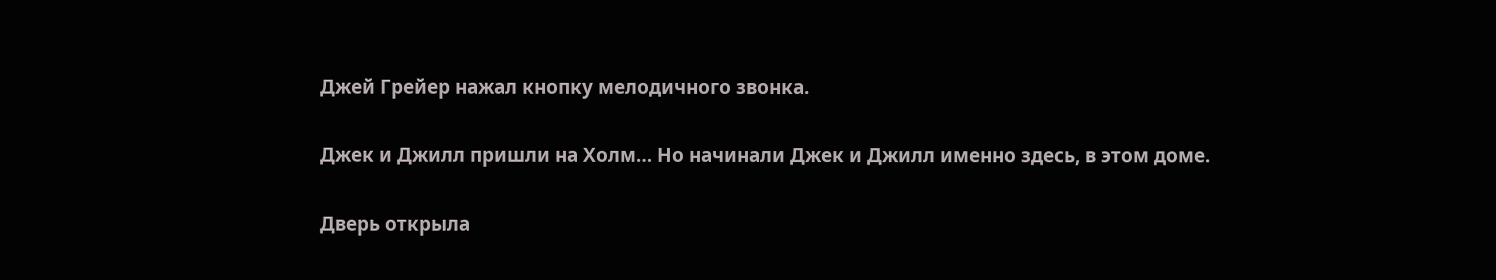Джей Грейер нажал кнопку мелодичного звонка.

Джек и Джилл пришли на Холм… Но начинали Джек и Джилл именно здесь, в этом доме.

Дверь открыла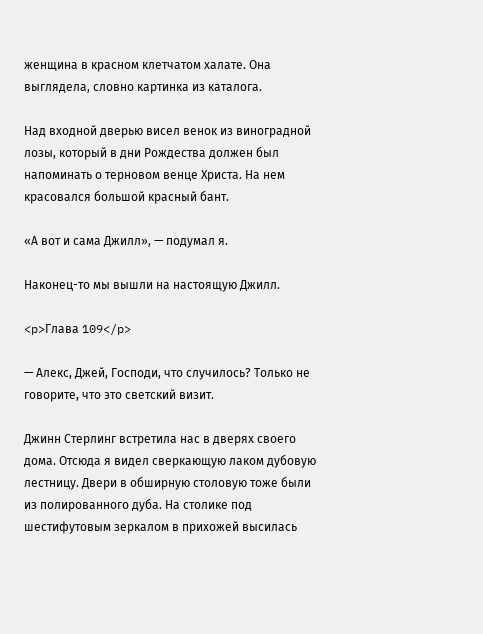женщина в красном клетчатом халате. Она выглядела, словно картинка из каталога.

Над входной дверью висел венок из виноградной лозы, который в дни Рождества должен был напоминать о терновом венце Христа. На нем красовался большой красный бант.

«А вот и сама Джилл», — подумал я.

Наконец-то мы вышли на настоящую Джилл.

<p>Глава 109</p>

— Алекс, Джей, Господи, что случилось? Только не говорите, что это светский визит.

Джинн Стерлинг встретила нас в дверях своего дома. Отсюда я видел сверкающую лаком дубовую лестницу. Двери в обширную столовую тоже были из полированного дуба. На столике под шестифутовым зеркалом в прихожей высилась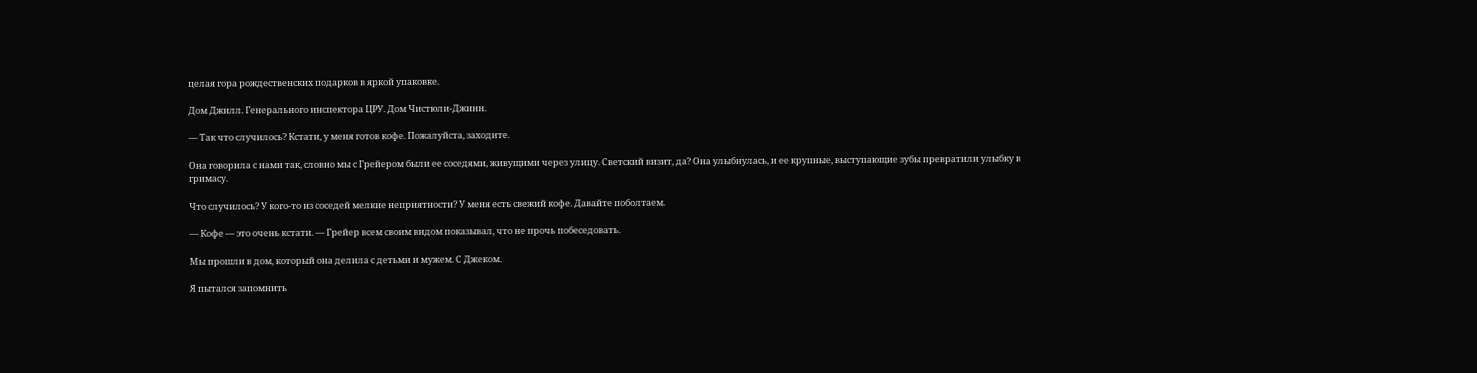целая гора рождественских подарков в яркой упаковке.

Дом Джилл. Генерального инспектора ЦРУ. Дом Чистюли-Джинн.

— Так что случилось? Кстати, у меня готов кофе. Пожалуйста, заходите.

Она говорила с нами так, словно мы с Грейером были ее соседями, живущими через улицу. Светский визит, да? Она улыбнулась, и ее крупные, выступающие зубы превратили улыбку в гримасу.

Что случилось? У кого-то из соседей мелкие неприятности? У меня есть свежий кофе. Давайте поболтаем.

— Кофе — это очень кстати. — Грейер всем своим видом показывал, что не прочь побеседовать.

Мы прошли в дом, который она делила с детьми и мужем. С Джеком.

Я пытался запомнить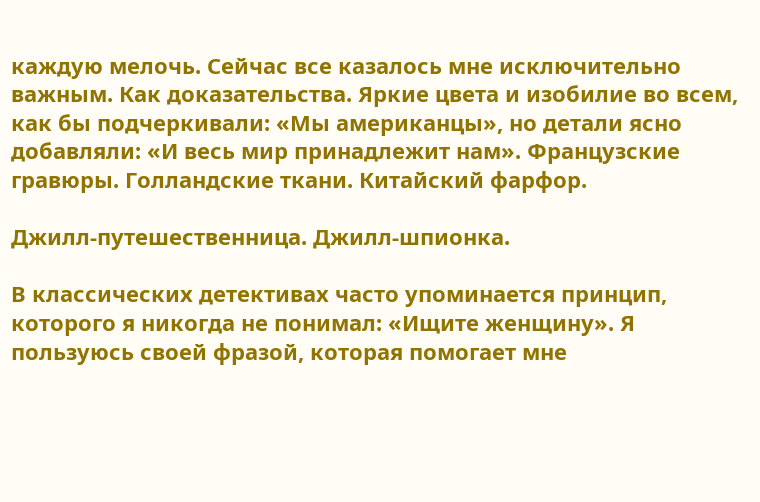каждую мелочь. Сейчас все казалось мне исключительно важным. Как доказательства. Яркие цвета и изобилие во всем, как бы подчеркивали: «Мы американцы», но детали ясно добавляли: «И весь мир принадлежит нам». Французские гравюры. Голландские ткани. Китайский фарфор.

Джилл-путешественница. Джилл-шпионка.

В классических детективах часто упоминается принцип, которого я никогда не понимал: «Ищите женщину». Я пользуюсь своей фразой, которая помогает мне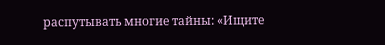распутывать многие тайны: «Ищите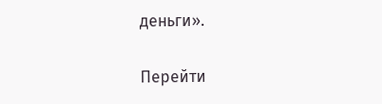деньги».

Перейти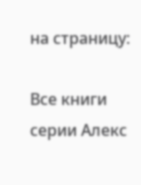на страницу:

Все книги серии Алекс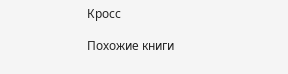Кросс

Похожие книги